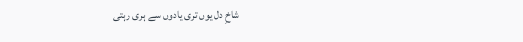شاخِ دل یوں تری یادوں سے ہری رہتی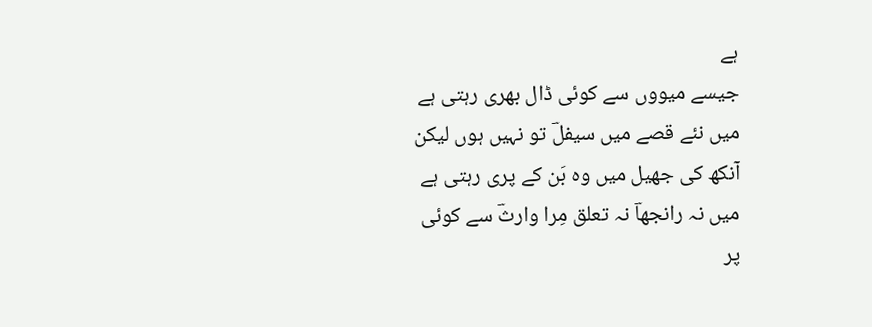ہے
جیسے میووں سے کوئی ڈال بھری رہتی ہے
میں نئے قصے میں سیفلؔ تو نہیں ہوں لیکن
آنکھ کی جھیل میں وہ بَن کے پری رہتی ہے
میں نہ رانجھاؔ نہ تعلق مِرا وارثؔ سے کوئی
پر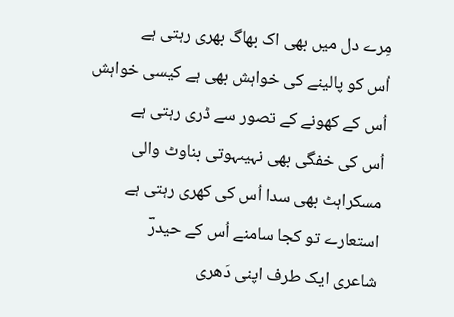مِرے دل میں بھی اک بھاگ بھری رہتی ہے
اُس کو پالینے کی خواہش بھی ہے کیسی خواہش
اُس کے کھونے کے تصور سے ڈری رہتی ہے
اُس کی خفگی بھی نہیںہوتی بناوٹ والی
مسکراہٹ بھی سدا اُس کی کھری رہتی ہے
استعارے تو کجا سامنے اُس کے حیدرؔ
شاعری ایک طرف اپنی دَھری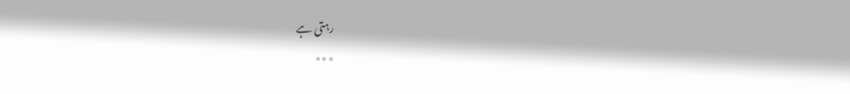رہتی ہے
٭٭٭